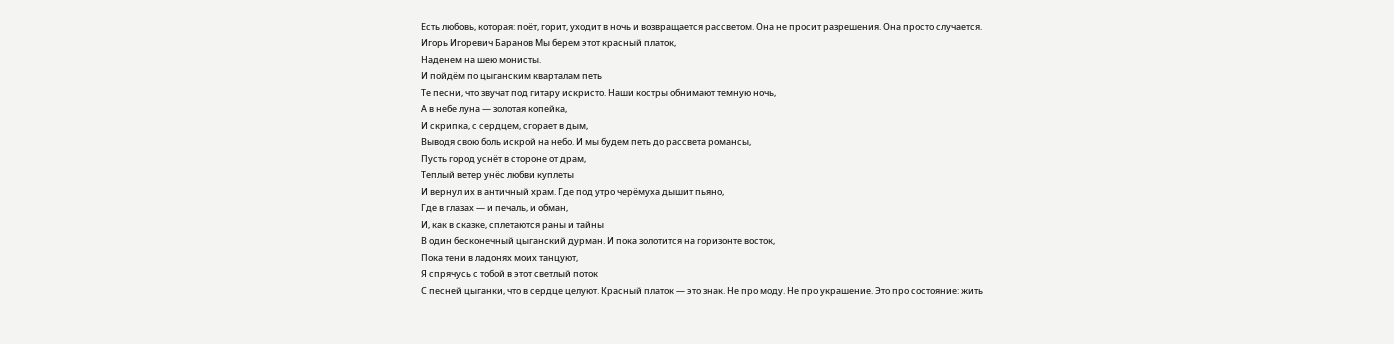Есть любовь, которая: поёт, горит, уходит в ночь и возвращается рассветом. Она не просит разрешения. Она просто случается. Игорь Игоревич Баранов Мы берем этот красный платок,
Наденем на шею монисты.
И пойдём по цыганским кварталам петь
Те песни, что звучат под гитару искристо. Наши костры обнимают темную ночь,
А в небе луна — золотая копейка,
И скрипка, с сердцем, сгорает в дым,
Выводя свою боль искрой на небо. И мы будем петь до рассвета романсы,
Пусть город уснёт в стороне от драм,
Теплый ветер унёс любви куплеты
И вернул их в античный храм. Где под утро черёмуха дышит пьяно,
Где в глазах — и печаль, и обман,
И, как в сказке, сплетаются раны и тайны
В один бесконечный цыганский дурман. И пока золотится на горизонте восток,
Пока тени в ладонях моих танцуют,
Я спрячусь с тобой в этот светлый поток
С песней цыганки, что в сердце целуют. Красный платок — это знак. Не про моду. Не про украшение. Это про состояние: жить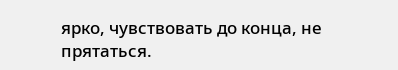ярко, чувствовать до конца, не прятаться.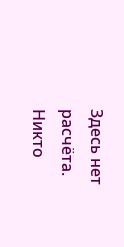Здесь нет расчёта. Никто